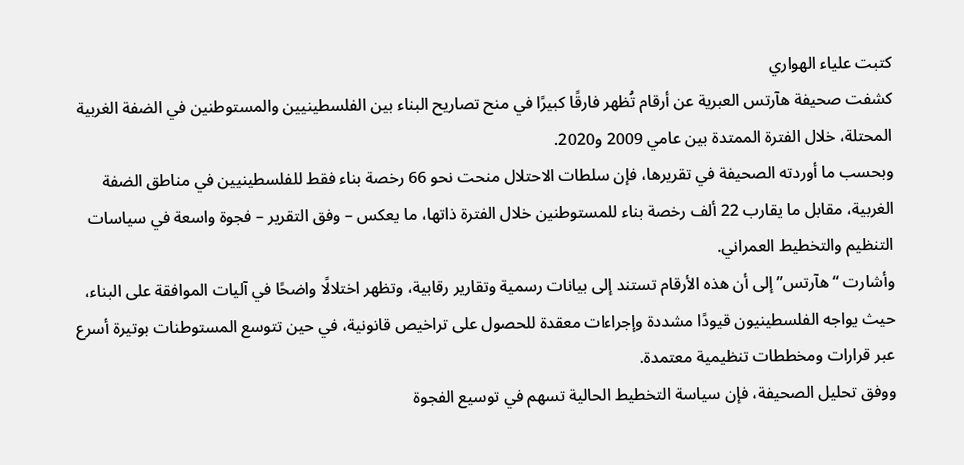كتبت علياء الهواري
كشفت صحيفة هآرتس العبرية عن أرقام تُظهر فارقًا كبيرًا في منح تصاريح البناء بين الفلسطينيين والمستوطنين في الضفة الغربية المحتلة، خلال الفترة الممتدة بين عامي 2009 و2020.
وبحسب ما أوردته الصحيفة في تقريرها، فإن سلطات الاحتلال منحت نحو 66 رخصة بناء فقط للفلسطينيين في مناطق الضفة الغربية، مقابل ما يقارب 22 ألف رخصة بناء للمستوطنين خلال الفترة ذاتها، ما يعكس – وفق التقرير – فجوة واسعة في سياسات التنظيم والتخطيط العمراني.
وأشارت “هآرتس” إلى أن هذه الأرقام تستند إلى بيانات رسمية وتقارير رقابية، وتظهر اختلالًا واضحًا في آليات الموافقة على البناء، حيث يواجه الفلسطينيون قيودًا مشددة وإجراءات معقدة للحصول على تراخيص قانونية، في حين تتوسع المستوطنات بوتيرة أسرع عبر قرارات ومخططات تنظيمية معتمدة.
ووفق تحليل الصحيفة، فإن سياسة التخطيط الحالية تسهم في توسيع الفجوة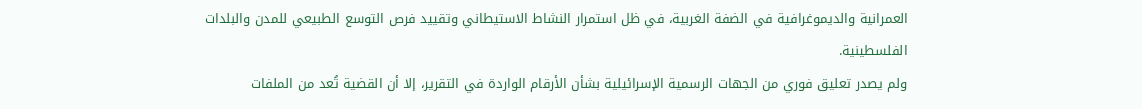العمرانية والديموغرافية في الضفة الغربية، في ظل استمرار النشاط الاستيطاني وتقييد فرص التوسع الطبيعي للمدن والبلدات الفلسطينية.
ولم يصدر تعليق فوري من الجهات الرسمية الإسرائيلية بشأن الأرقام الواردة في التقرير، إلا أن القضية تُعد من الملفات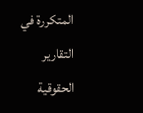المتكررة في التقارير الحقوقية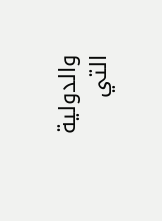والدولية التي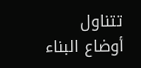تتناول أوضاع البناء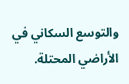والتوسع السكاني في الأراضي المحتلة.